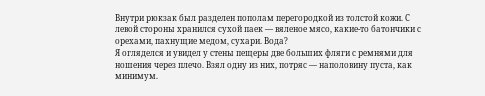Внутри рюкзак был разделен пополам перегородкой из толстой кожи. С левой стороны хранился сухой паек — вяленое мясо, какие-то батончики с орехами, пахнущие медом, сухари. Вода?
Я огляделся и увидел у стены пещеры две больших фляги с ремнями для ношения через плечо. Взял одну из них, потряс — наполовину пуста, как минимум.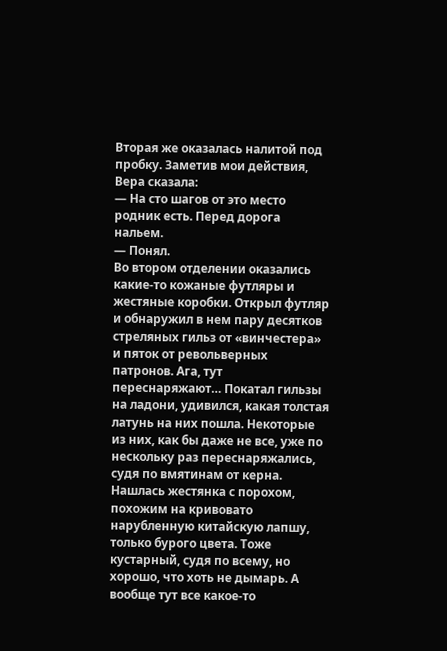Вторая же оказалась налитой под пробку. Заметив мои действия, Вера сказала:
— На сто шагов от это место родник есть. Перед дорога нальем.
— Понял.
Во втором отделении оказались какие-то кожаные футляры и жестяные коробки. Открыл футляр и обнаружил в нем пару десятков стреляных гильз от «винчестера» и пяток от револьверных патронов. Ага, тут переснаряжают… Покатал гильзы на ладони, удивился, какая толстая латунь на них пошла. Некоторые из них, как бы даже не все, уже по нескольку раз переснаряжались, судя по вмятинам от керна.
Нашлась жестянка с порохом, похожим на кривовато нарубленную китайскую лапшу, только бурого цвета. Тоже кустарный, судя по всему, но хорошо, что хоть не дымарь. А вообще тут все какое-то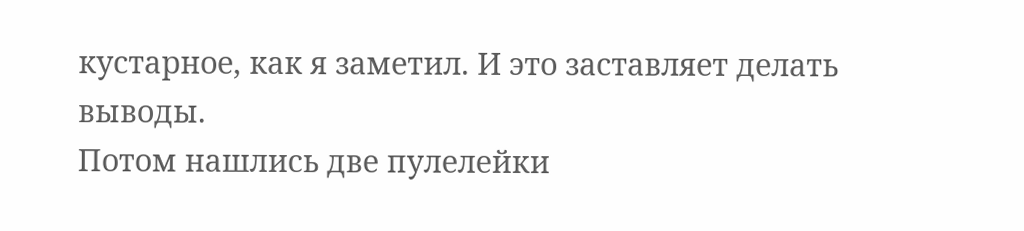кустарное, как я заметил. И это заставляет делать выводы.
Потом нашлись две пулелейки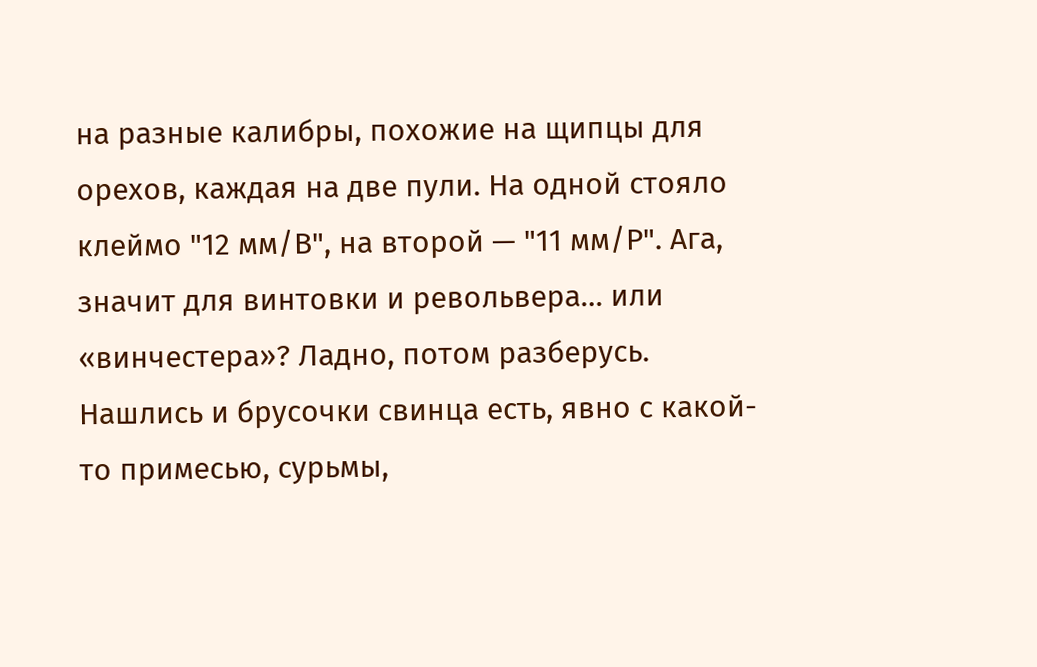на разные калибры, похожие на щипцы для орехов, каждая на две пули. На одной стояло клеймо "12 мм/В", на второй — "11 мм/Р". Ага, значит для винтовки и револьвера… или «винчестера»? Ладно, потом разберусь.
Нашлись и брусочки свинца есть, явно с какой-то примесью, сурьмы,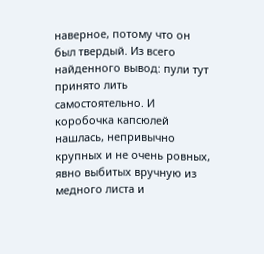наверное, потому что он был твердый. Из всего найденного вывод: пули тут принято лить самостоятельно. И коробочка капсюлей нашлась, непривычно крупных и не очень ровных, явно выбитых вручную из медного листа и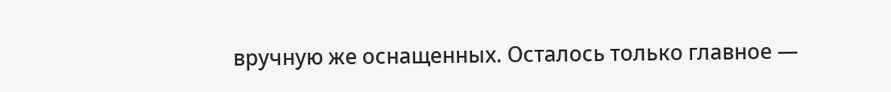вручную же оснащенных. Осталось только главное —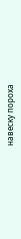навеску пороха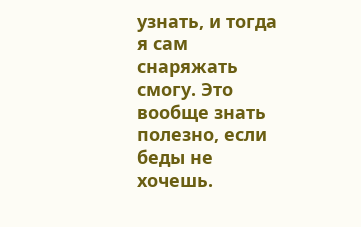узнать, и тогда я сам снаряжать смогу. Это вообще знать полезно, если беды не хочешь.